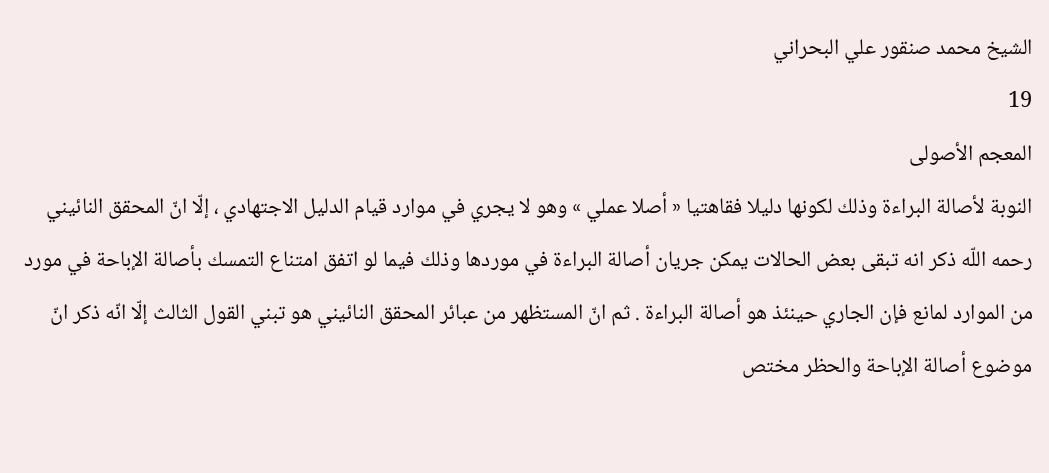الشيخ محمد صنقور علي البحراني
19
المعجم الأصولى
النوبة لأصالة البراءة وذلك لكونها دليلا فقاهتيا « أصلا عملي » وهو لا يجري في موارد قيام الدليل الاجتهادي ، إلّا انّ المحقق النائيني رحمه اللّه ذكر انه تبقى بعض الحالات يمكن جريان أصالة البراءة في موردها وذلك فيما لو اتفق امتناع التمسك بأصالة الإباحة في مورد من الموارد لمانع فإن الجاري حينئذ هو أصالة البراءة . ثم انّ المستظهر من عبائر المحقق النائيني هو تبني القول الثالث إلّا انّه ذكر انّ موضوع أصالة الإباحة والحظر مختص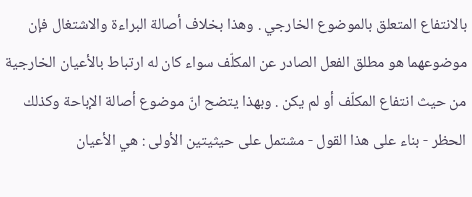بالانتفاع المتعلق بالموضوع الخارجي . وهذا بخلاف أصالة البراءة والاشتغال فإن موضوعهما هو مطلق الفعل الصادر عن المكلّف سواء كان له ارتباط بالأعيان الخارجية من حيث انتفاع المكلّف أو لم يكن . وبهذا يتضح انّ موضوع أصالة الإباحة وكذلك الحظر - بناء على هذا القول - مشتمل على حيثيتين الأولى : هي الأعيان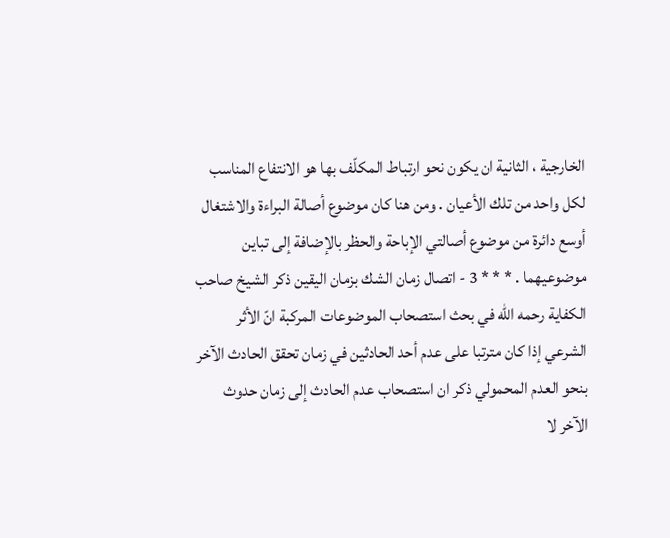الخارجية ، الثانية ان يكون نحو ارتباط المكلّف بها هو الانتفاع المناسب لكل واحد من تلك الأعيان . ومن هنا كان موضوع أصالة البراءة والاشتغال أوسع دائرة من موضوع أصالتي الإباحة والحظر بالإضافة إلى تباين موضوعيهما . * * * 3 - اتصال زمان الشك بزمان اليقين ذكر الشيخ صاحب الكفاية رحمه اللّه في بحث استصحاب الموضوعات المركبة انّ الأثر الشرعي إذا كان مترتبا على عدم أحد الحادثين في زمان تحقق الحادث الآخر بنحو العدم المحمولي ذكر ان استصحاب عدم الحادث إلى زمان حدوث الآخر لا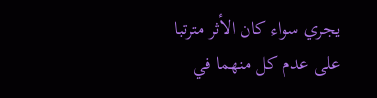يجري سواء كان الأثر مترتبا على عدم كل منهما في